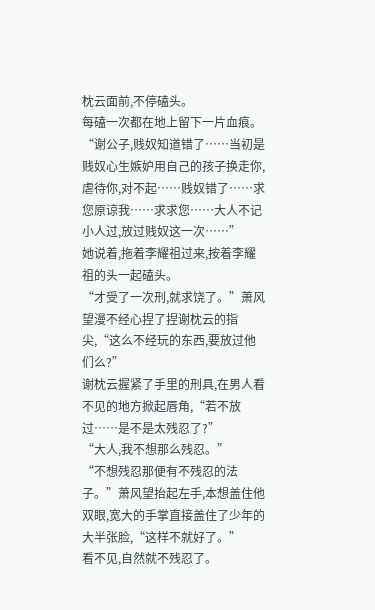枕云面前,不停磕头。
每磕一次都在地上留下一片血痕。
“谢公子,贱奴知道错了……当初是贱奴心生嫉妒用自己的孩子换走你,虐待你,对不起……贱奴错了……求您原谅我……求求您……大人不记小人过,放过贱奴这一次……”
她说着,拖着李耀祖过来,按着李耀祖的头一起磕头。
“才受了一次刑,就求饶了。”萧风望漫不经心捏了捏谢枕云的指尖,“这么不经玩的东西,要放过他们么?”
谢枕云握紧了手里的刑具,在男人看不见的地方掀起唇角,“若不放过……是不是太残忍了?”
“大人,我不想那么残忍。”
“不想残忍那便有不残忍的法子。”萧风望抬起左手,本想盖住他双眼,宽大的手掌直接盖住了少年的大半张脸,“这样不就好了。”
看不见,自然就不残忍了。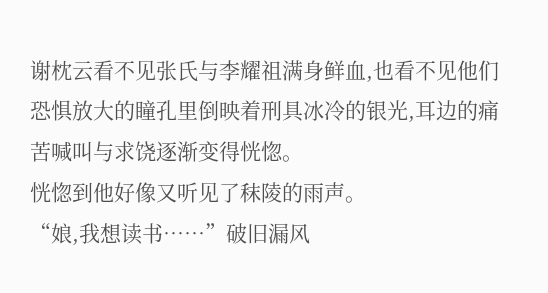谢枕云看不见张氏与李耀祖满身鲜血,也看不见他们恐惧放大的瞳孔里倒映着刑具冰冷的银光,耳边的痛苦喊叫与求饶逐渐变得恍惚。
恍惚到他好像又听见了秣陵的雨声。
“娘,我想读书……”破旧漏风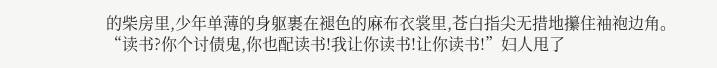的柴房里,少年单薄的身躯裹在褪色的麻布衣裳里,苍白指尖无措地攥住袖袍边角。
“读书?你个讨债鬼,你也配读书!我让你读书!让你读书!”妇人甩了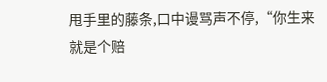甩手里的藤条,口中谩骂声不停,“你生来就是个赔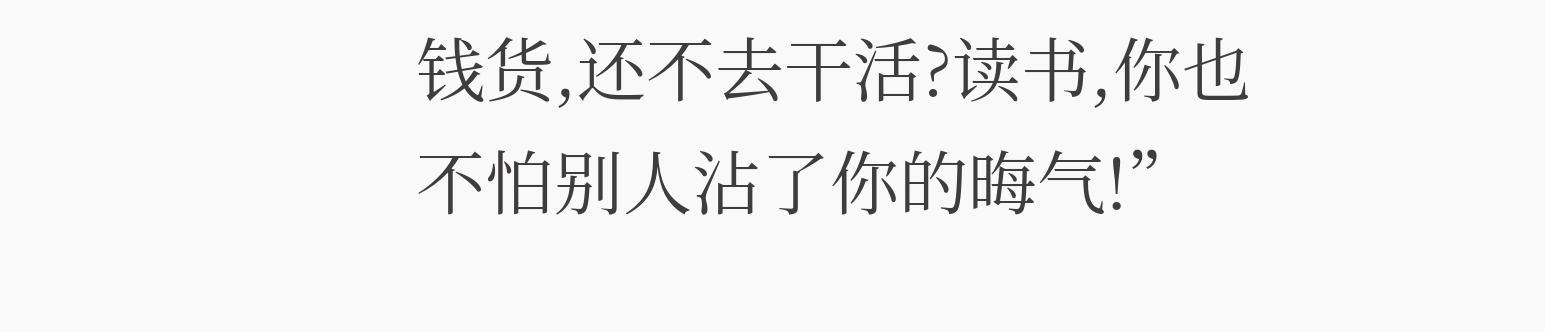钱货,还不去干活?读书,你也不怕别人沾了你的晦气!”